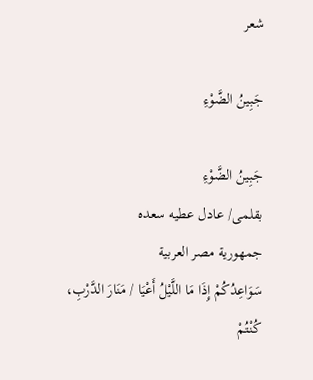شعر

جَبِينُ الضَّوْءِ

جَبِينُ الضَّوْءِ
بقلمى/ عادل عطيه سعده
جمهورية مصر العربية
سَوَاعِدُكُمْ إِذَا مَا اللَّيْلُ أَعْيَا / مَنَارَ الدَّرْبِ، كُنْتُمْ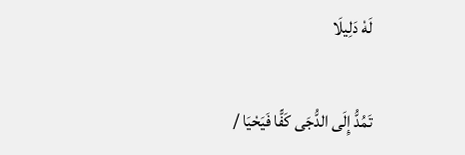لَهْ دَلِيلَا


تَمُدُّ إِلَى الدُّجَى كَفًّا فَيَحْيَا /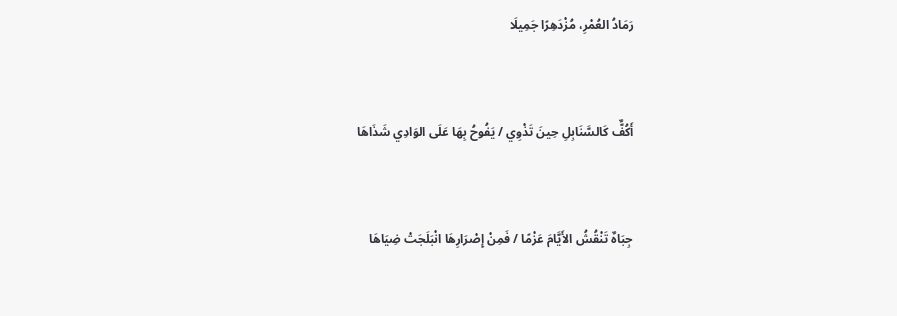رَمَادُ العُمْرِ، مُزْدَهِرًا جَمِيلَا


أَكُفٌّ كَالسَّنَابِلِ حِينَ تَذْوِي / يَفُوحُ بِهَا عَلَى الوَادِي شَذَاهَا


جِبَاهٌ تَنْقُشُ الأَيَّامَ عَزْمًا / فَمِنْ إِصْرَارِهَا انْبَلَجَتْ ضِيَاهَا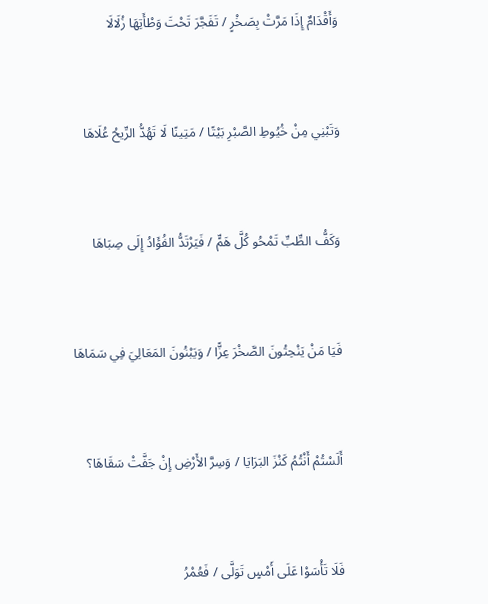وَأَقْدَامٌ إِذَا مَرَّتْ بِصَخْرٍ / تَفَجَّرَ تَحْتَ وَطْأَتِهَا زُلَالَا


وَتَبْنِي مِنْ خُيُوطِ الصَّبْرِ بَيْتًا / مَتِينًا لَا تَهُدُّ الرِّيحُ عُلَاهَا


وَكَفُّ الطِّبِّ تَمْحُو كُلَّ هَمٍّ / فَيَرْتَدُّ الفُؤَادُ إِلَى صِبَاهَا


فَيَا مَنْ يَنْحِتُونَ الصَّخْرَ عِزًّا / وَيَبْنُونَ المَعَالِيَ فِي سَمَاهَا


أَلَسْتُمْ أَنْتُمُ كَنْزَ البَرَايَا / وَسِرَّ الأَرْضِ إِنْ جَفَّتْ سَقَاهَا؟


فَلَا تَأْسَوْا عَلَى أَمْسٍ تَوَلَّى / فَعُمْرُ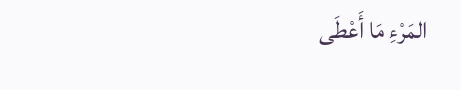المَرْءِ مَا أَعْطَى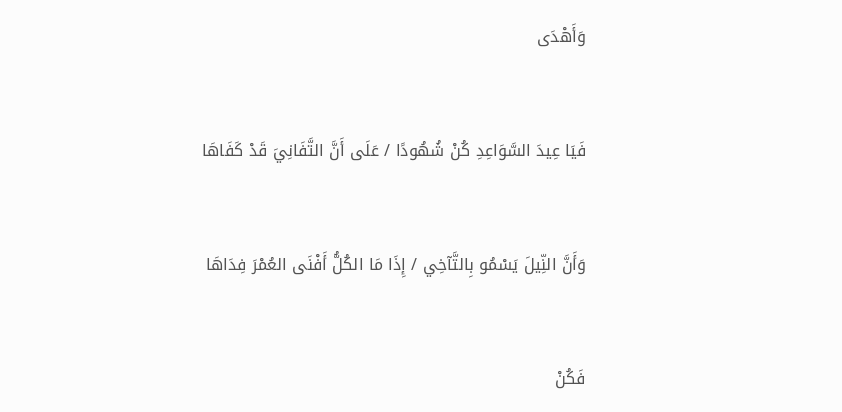وَأَهْدَى


فَيَا عِيدَ السَّوَاعِدِ كُنْ شُهُودًا / عَلَى أَنَّ التَّفَانِيَ قَدْ كَفَاهَا


وَأَنَّ النِّيلَ يَسْمُو بِالتَّآخِي / إِذَا مَا الكُلُّ أَفْنَى العُمْرَ فِدَاهَا


فَكُنْ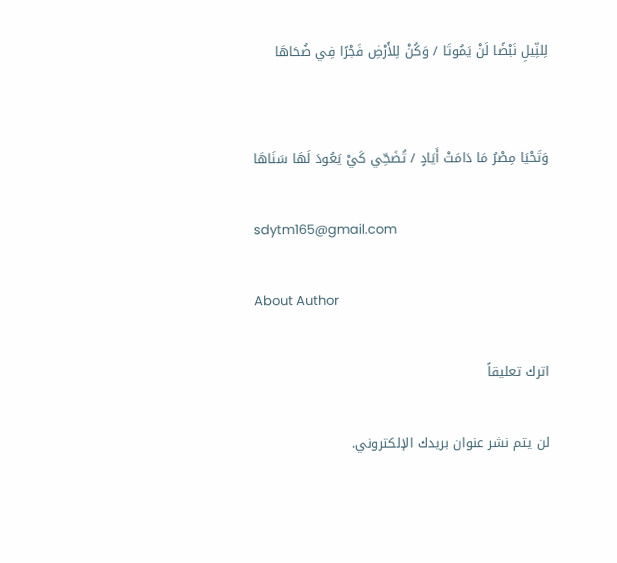لِلنِّيلِ نَبْضًا لَنْ يَمُوتَا / وَكُنْ لِلأَرْضِ فَجْرًا فِي ضُحَاهَا


وَتَحْيَا مِصْرُ مَا دَامَتْ أَيَادٍ / تُضَحِّي كَيْ يَعُودَ لَهَا سَنَاهَا

sdytm165@gmail.com

About Author

اترك تعليقاً

لن يتم نشر عنوان بريدك الإلكتروني.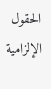الحقول الإلزامية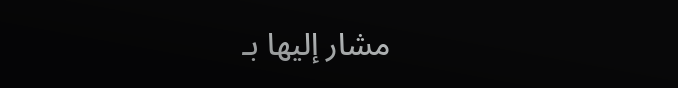مشار إليها بـ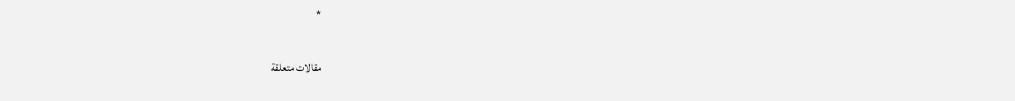*

مقالات متعلقة